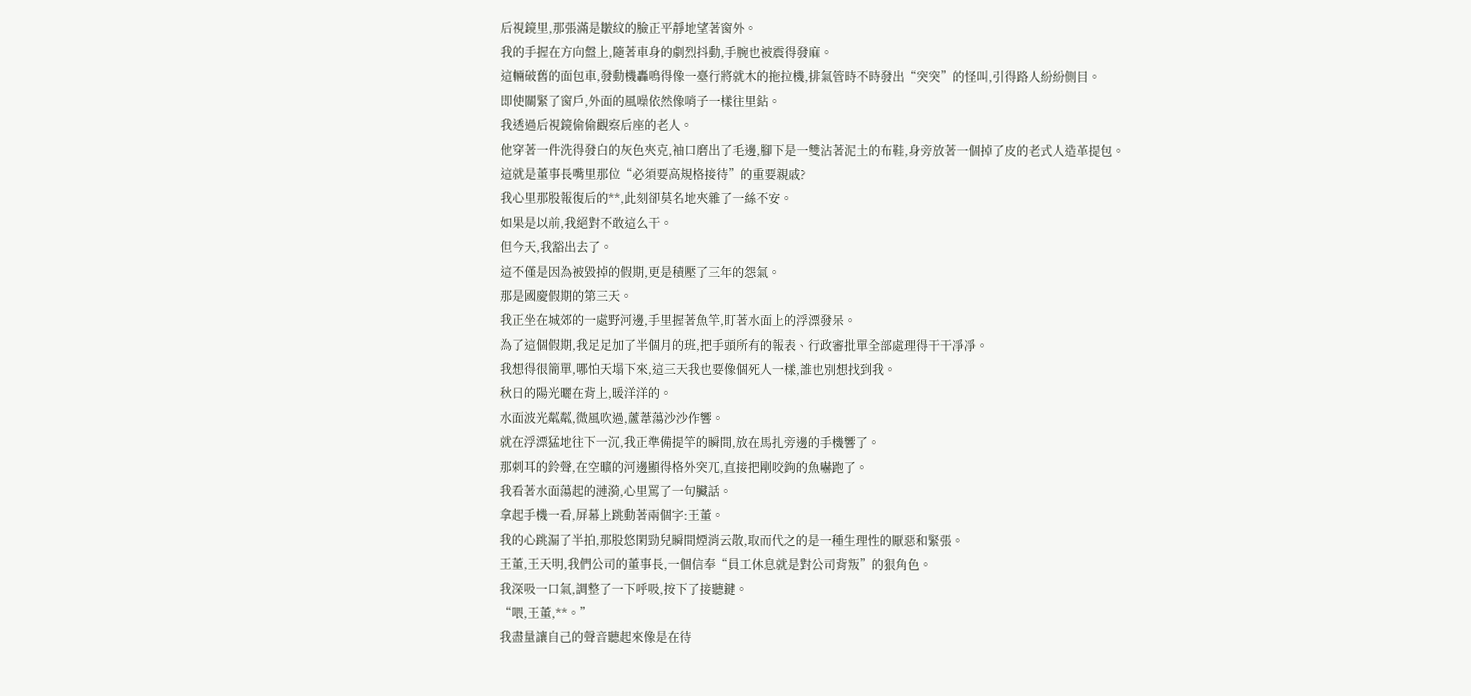后視鏡里,那張滿是皺紋的臉正平靜地望著窗外。
我的手握在方向盤上,隨著車身的劇烈抖動,手腕也被震得發麻。
這輛破舊的面包車,發動機轟鳴得像一臺行將就木的拖拉機,排氣管時不時發出“突突”的怪叫,引得路人紛紛側目。
即使關緊了窗戶,外面的風噪依然像哨子一樣往里鉆。
我透過后視鏡偷偷觀察后座的老人。
他穿著一件洗得發白的灰色夾克,袖口磨出了毛邊,腳下是一雙沾著泥土的布鞋,身旁放著一個掉了皮的老式人造革提包。
這就是董事長嘴里那位“必須要高規格接待”的重要親戚?
我心里那股報復后的**,此刻卻莫名地夾雜了一絲不安。
如果是以前,我絕對不敢這么干。
但今天,我豁出去了。
這不僅是因為被毀掉的假期,更是積壓了三年的怨氣。
那是國慶假期的第三天。
我正坐在城郊的一處野河邊,手里握著魚竿,盯著水面上的浮漂發呆。
為了這個假期,我足足加了半個月的班,把手頭所有的報表、行政審批單全部處理得干干凈凈。
我想得很簡單,哪怕天塌下來,這三天我也要像個死人一樣,誰也別想找到我。
秋日的陽光曬在背上,暖洋洋的。
水面波光粼粼,微風吹過,蘆葦蕩沙沙作響。
就在浮漂猛地往下一沉,我正準備提竿的瞬間,放在馬扎旁邊的手機響了。
那刺耳的鈴聲,在空曠的河邊顯得格外突兀,直接把剛咬鉤的魚嚇跑了。
我看著水面蕩起的漣漪,心里罵了一句臟話。
拿起手機一看,屏幕上跳動著兩個字:王董。
我的心跳漏了半拍,那股悠閑勁兒瞬間煙消云散,取而代之的是一種生理性的厭惡和緊張。
王董,王天明,我們公司的董事長,一個信奉“員工休息就是對公司背叛”的狠角色。
我深吸一口氣,調整了一下呼吸,按下了接聽鍵。
“喂,王董,**。”
我盡量讓自己的聲音聽起來像是在待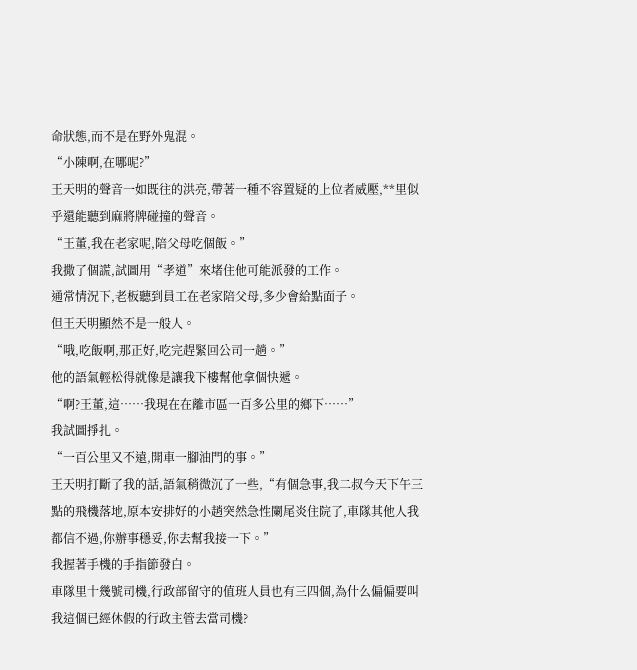命狀態,而不是在野外鬼混。
“小陳啊,在哪呢?”
王天明的聲音一如既往的洪亮,帶著一種不容置疑的上位者威壓,**里似乎還能聽到麻將牌碰撞的聲音。
“王董,我在老家呢,陪父母吃個飯。”
我撒了個謊,試圖用“孝道”來堵住他可能派發的工作。
通常情況下,老板聽到員工在老家陪父母,多少會給點面子。
但王天明顯然不是一般人。
“哦,吃飯啊,那正好,吃完趕緊回公司一趟。”
他的語氣輕松得就像是讓我下樓幫他拿個快遞。
“啊?王董,這……我現在在離市區一百多公里的鄉下……”
我試圖掙扎。
“一百公里又不遠,開車一腳油門的事。”
王天明打斷了我的話,語氣稍微沉了一些,“有個急事,我二叔今天下午三點的飛機落地,原本安排好的小趙突然急性闌尾炎住院了,車隊其他人我都信不過,你辦事穩妥,你去幫我接一下。”
我握著手機的手指節發白。
車隊里十幾號司機,行政部留守的值班人員也有三四個,為什么偏偏要叫我這個已經休假的行政主管去當司機?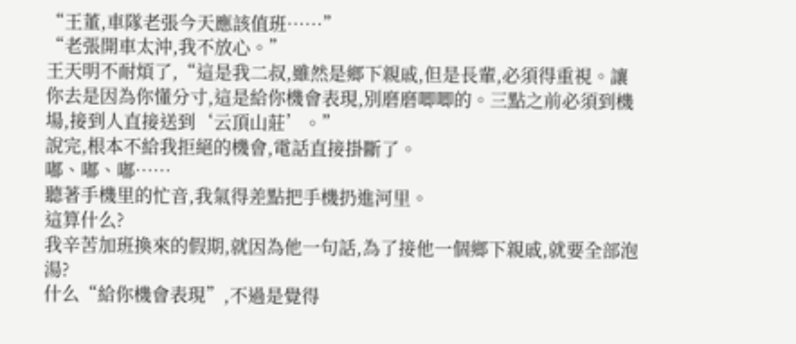“王董,車隊老張今天應該值班……”
“老張開車太沖,我不放心。”
王天明不耐煩了,“這是我二叔,雖然是鄉下親戚,但是長輩,必須得重視。讓你去是因為你懂分寸,這是給你機會表現,別磨磨唧唧的。三點之前必須到機場,接到人直接送到‘云頂山莊’。”
說完,根本不給我拒絕的機會,電話直接掛斷了。
嘟、嘟、嘟……
聽著手機里的忙音,我氣得差點把手機扔進河里。
這算什么?
我辛苦加班換來的假期,就因為他一句話,為了接他一個鄉下親戚,就要全部泡湯?
什么“給你機會表現”,不過是覺得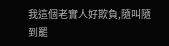我這個老實人好欺負,隨叫隨到罷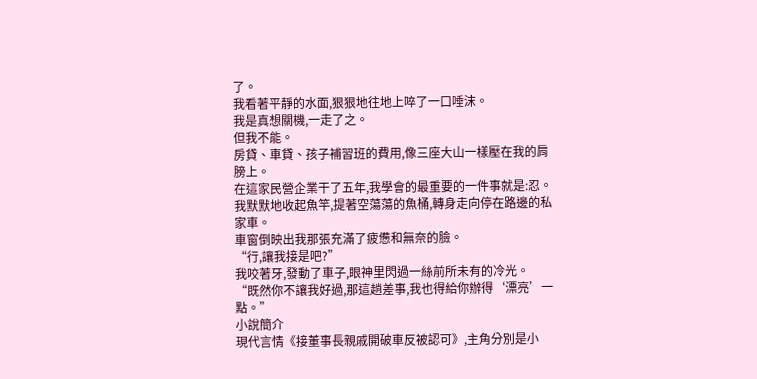了。
我看著平靜的水面,狠狠地往地上啐了一口唾沫。
我是真想關機,一走了之。
但我不能。
房貸、車貸、孩子補習班的費用,像三座大山一樣壓在我的肩膀上。
在這家民營企業干了五年,我學會的最重要的一件事就是:忍。
我默默地收起魚竿,提著空蕩蕩的魚桶,轉身走向停在路邊的私家車。
車窗倒映出我那張充滿了疲憊和無奈的臉。
“行,讓我接是吧?”
我咬著牙,發動了車子,眼神里閃過一絲前所未有的冷光。
“既然你不讓我好過,那這趟差事,我也得給你辦得‘漂亮’一點。”
小說簡介
現代言情《接董事長親戚開破車反被認可》,主角分別是小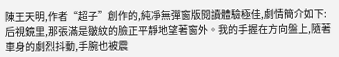陳王天明,作者“超子”創作的,純凈無彈窗版閱讀體驗極佳,劇情簡介如下:后視鏡里,那張滿是皺紋的臉正平靜地望著窗外。我的手握在方向盤上,隨著車身的劇烈抖動,手腕也被震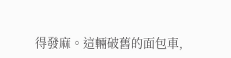得發麻。這輛破舊的面包車,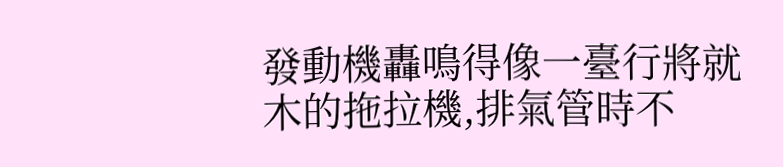發動機轟鳴得像一臺行將就木的拖拉機,排氣管時不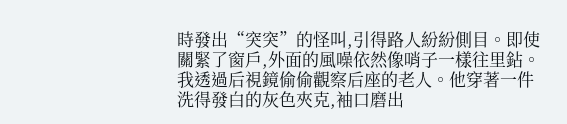時發出“突突”的怪叫,引得路人紛紛側目。即使關緊了窗戶,外面的風噪依然像哨子一樣往里鉆。我透過后視鏡偷偷觀察后座的老人。他穿著一件洗得發白的灰色夾克,袖口磨出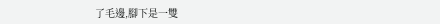了毛邊,腳下是一雙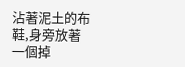沾著泥土的布鞋,身旁放著一個掉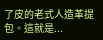了皮的老式人造革提包。這就是...